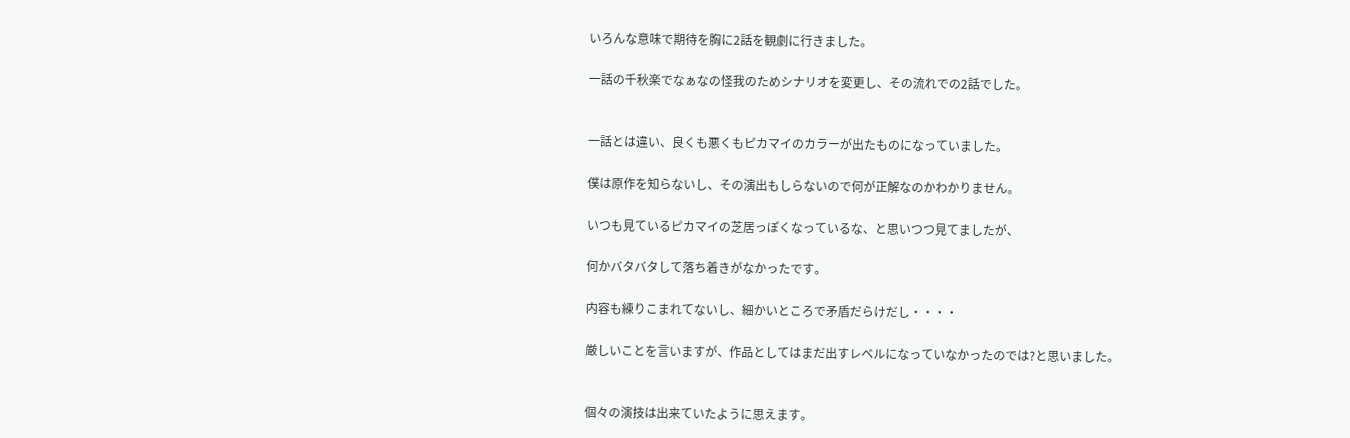いろんな意味で期待を胸に2話を観劇に行きました。

一話の千秋楽でなぁなの怪我のためシナリオを変更し、その流れでの2話でした。


一話とは違い、良くも悪くもピカマイのカラーが出たものになっていました。

僕は原作を知らないし、その演出もしらないので何が正解なのかわかりません。

いつも見ているピカマイの芝居っぽくなっているな、と思いつつ見てましたが、

何かバタバタして落ち着きがなかったです。

内容も練りこまれてないし、細かいところで矛盾だらけだし・・・・

厳しいことを言いますが、作品としてはまだ出すレベルになっていなかったのでは?と思いました。


個々の演技は出来ていたように思えます。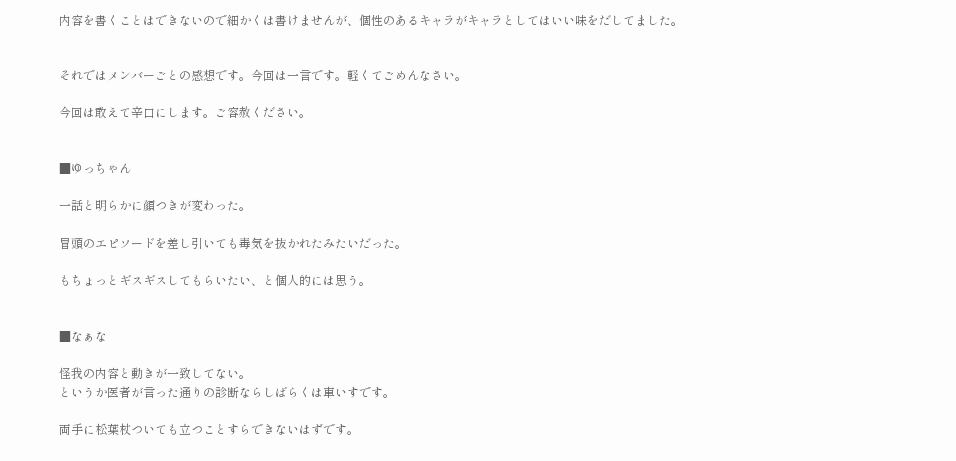内容を書くことはできないので細かくは書けませんが、個性のあるキャラがキャラとしてはいい味をだしてました。


それではメンバーごとの感想です。今回は一言です。軽くてごめんなさい。

今回は敢えて辛口にします。ご容赦ください。


■ゆっちゃん

一話と明らかに顔つきが変わった。

冒頭のエピソードを差し引いても毒気を抜かれたみたいだった。

もちょっとギスギスしてもらいたい、と個人的には思う。


■なぁな

怪我の内容と動きが一致してない。
というか医者が言った通りの診断ならしばらくは車いすです。

両手に松葉杖ついても立つことすらできないはずです。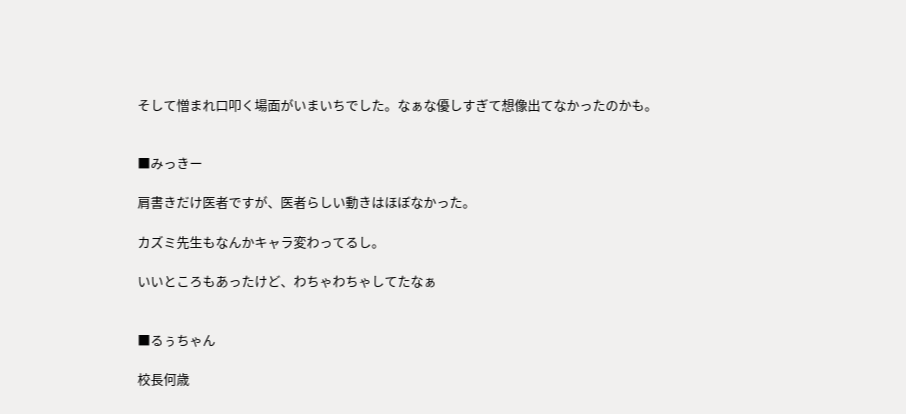そして憎まれ口叩く場面がいまいちでした。なぁな優しすぎて想像出てなかったのかも。


■みっきー

肩書きだけ医者ですが、医者らしい動きはほぼなかった。

カズミ先生もなんかキャラ変わってるし。

いいところもあったけど、わちゃわちゃしてたなぁ


■るぅちゃん

校長何歳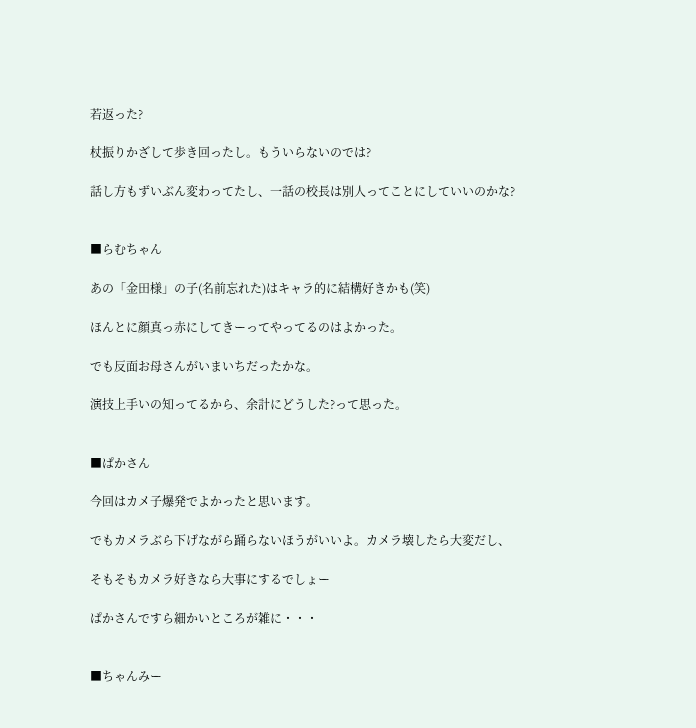若返った?

杖振りかざして歩き回ったし。もういらないのでは?

話し方もずいぶん変わってたし、一話の校長は別人ってことにしていいのかな?


■らむちゃん

あの「金田様」の子(名前忘れた)はキャラ的に結構好きかも(笑)

ほんとに顔真っ赤にしてきーってやってるのはよかった。

でも反面お母さんがいまいちだったかな。

演技上手いの知ってるから、余計にどうした?って思った。


■ぱかさん

今回はカメ子爆発でよかったと思います。

でもカメラぶら下げながら踊らないほうがいいよ。カメラ壊したら大変だし、

そもそもカメラ好きなら大事にするでしょー

ぱかさんですら細かいところが雑に・・・


■ちゃんみー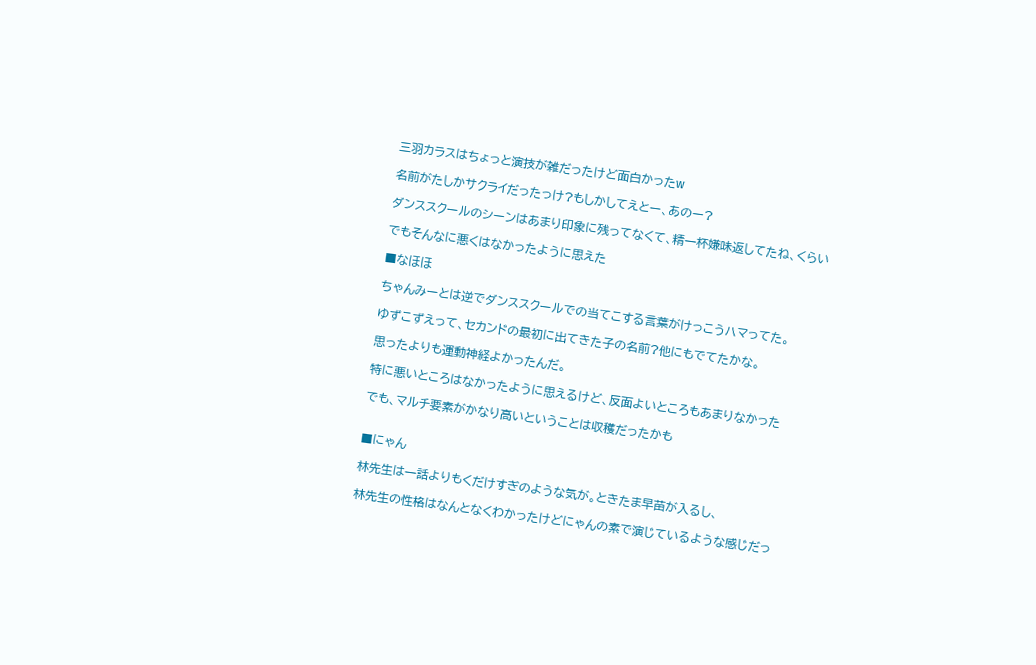三羽カラスはちょっと演技が雑だったけど面白かったw

名前がたしかサクライだったっけ?もしかしてえとー、あのー?

ダンススクールのシーンはあまり印象に残ってなくて、精一杯嫌味返してたね、くらい

でもそんなに悪くはなかったように思えた

■なほほ

ちゃんみーとは逆でダンススクールでの当てこする言葉がけっこうハマってた。

ゆずこずえって、セカンドの最初に出てきた子の名前?他にもでてたかな。

思ったよりも運動神経よかったんだ。

特に悪いところはなかったように思えるけど、反面よいところもあまりなかった

でも、マルチ要素がかなり高いということは収穫だったかも


■にゃん

林先生は一話よりもくだけすぎのような気が。ときたま早苗が入るし、

林先生の性格はなんとなくわかったけどにゃんの素で演じているような感じだっ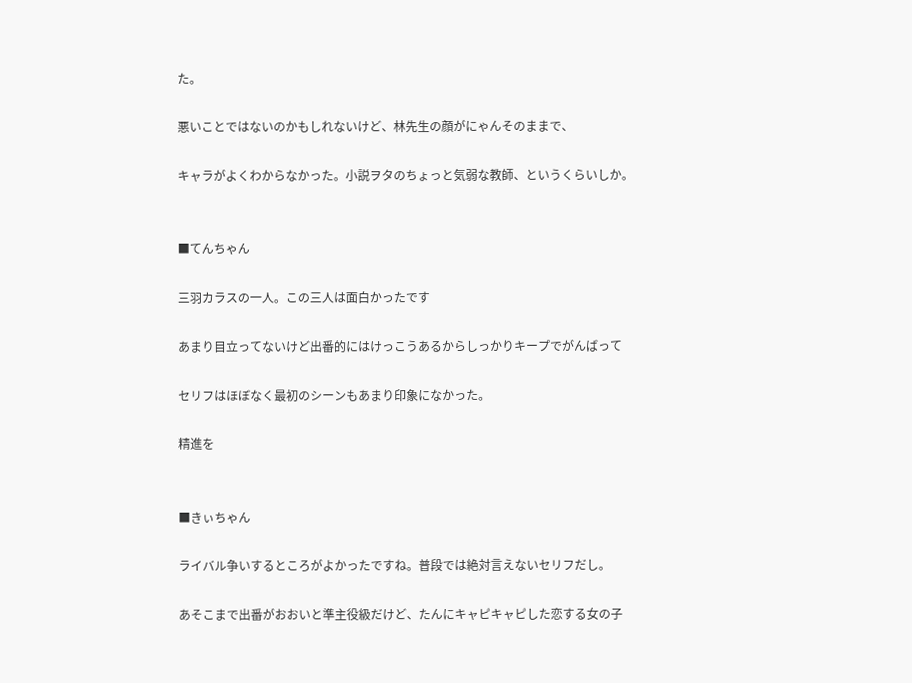た。

悪いことではないのかもしれないけど、林先生の顔がにゃんそのままで、

キャラがよくわからなかった。小説ヲタのちょっと気弱な教師、というくらいしか。


■てんちゃん

三羽カラスの一人。この三人は面白かったです

あまり目立ってないけど出番的にはけっこうあるからしっかりキープでがんばって

セリフはほぼなく最初のシーンもあまり印象になかった。

精進を


■きぃちゃん

ライバル争いするところがよかったですね。普段では絶対言えないセリフだし。

あそこまで出番がおおいと準主役級だけど、たんにキャピキャピした恋する女の子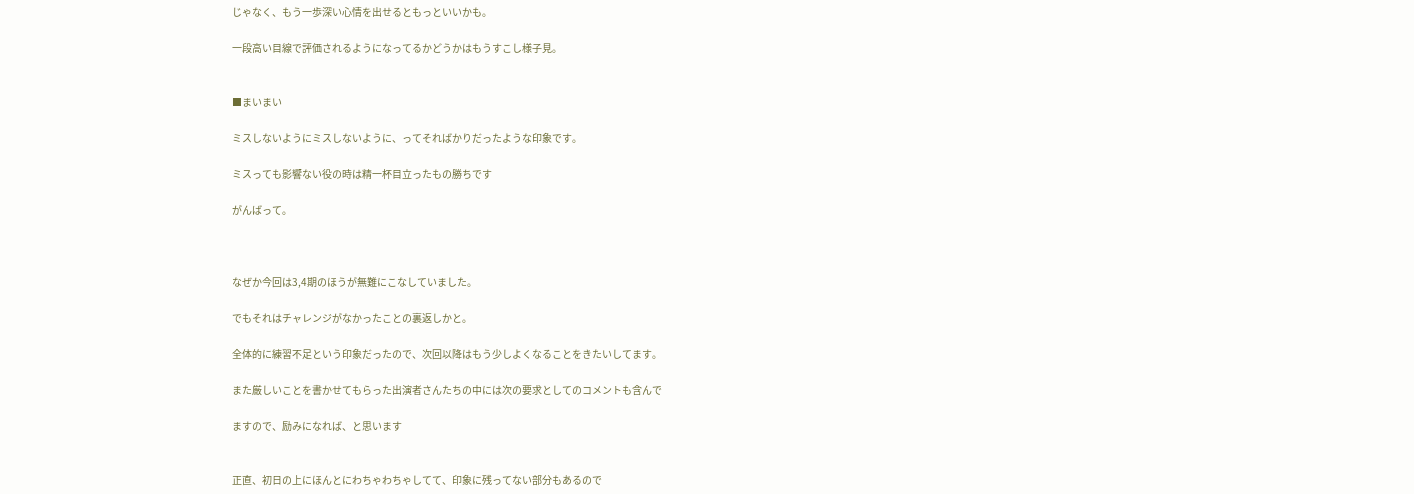じゃなく、もう一歩深い心情を出せるともっといいかも。

一段高い目線で評価されるようになってるかどうかはもうすこし様子見。


■まいまい

ミスしないようにミスしないように、ってそればかりだったような印象です。

ミスっても影響ない役の時は精一杯目立ったもの勝ちです

がんばって。



なぜか今回は3,4期のほうが無難にこなしていました。

でもそれはチャレンジがなかったことの裏返しかと。

全体的に練習不足という印象だったので、次回以降はもう少しよくなることをきたいしてます。

また厳しいことを書かせてもらった出演者さんたちの中には次の要求としてのコメントも含んで

ますので、励みになれば、と思います


正直、初日の上にほんとにわちゃわちゃしてて、印象に残ってない部分もあるので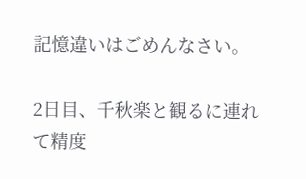記憶違いはごめんなさい。

2日目、千秋楽と観るに連れて精度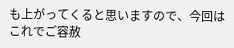も上がってくると思いますので、今回はこれでご容赦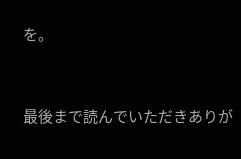を。


最後まで読んでいただきありが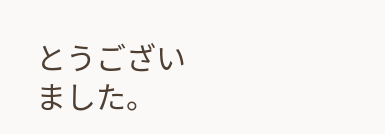とうございました。